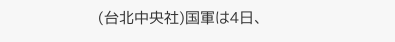(台北中央社)国軍は4日、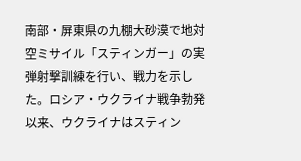南部・屏東県の九棚大砂漠で地対空ミサイル「スティンガー」の実弾射撃訓練を行い、戦力を示した。ロシア・ウクライナ戦争勃発以来、ウクライナはスティン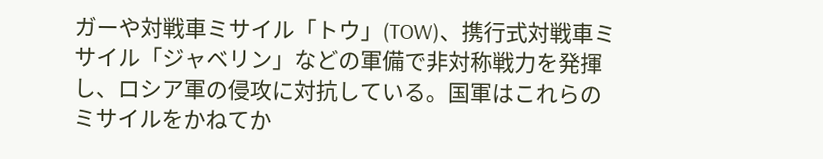ガーや対戦車ミサイル「トウ」(TOW)、携行式対戦車ミサイル「ジャベリン」などの軍備で非対称戦力を発揮し、ロシア軍の侵攻に対抗している。国軍はこれらのミサイルをかねてか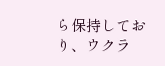ら保持しており、ウクラ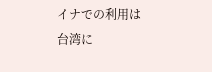イナでの利用は台湾に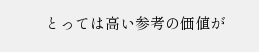とっては高い参考の価値が